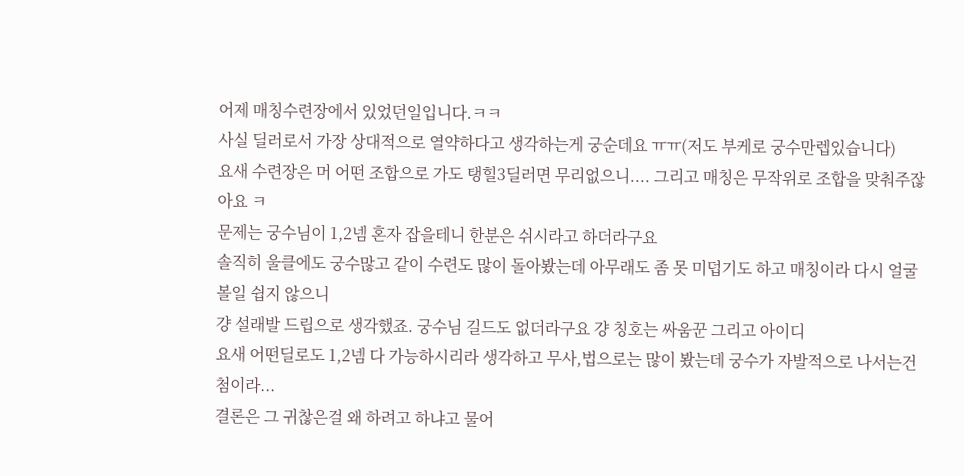어제 매칭수련장에서 있었던일입니다.ㅋㅋ
사실 딜러로서 가장 상대적으로 열약하다고 생각하는게 궁순데요 ㅠㅠ(저도 부케로 궁수만렙있습니다)
요새 수련장은 머 어떤 조합으로 가도 탱힐3딜러면 무리없으니.... 그리고 매칭은 무작위로 조합을 맞춰주잖아요 ㅋ
문제는 궁수님이 1,2넴 혼자 잡을테니 한분은 쉬시라고 하더라구요
솔직히 울클에도 궁수많고 같이 수련도 많이 돌아봤는데 아무래도 좀 못 미덥기도 하고 매칭이라 다시 얼굴 볼일 쉽지 않으니
걍 설래발 드립으로 생각했죠. 궁수님 길드도 없더라구요 걍 칭호는 싸움꾼 그리고 아이디
요새 어떤딜로도 1,2넴 다 가능하시리라 생각하고 무사,법으로는 많이 봤는데 궁수가 자발적으로 나서는건 첨이라...
결론은 그 귀찮은걸 왜 하려고 하냐고 물어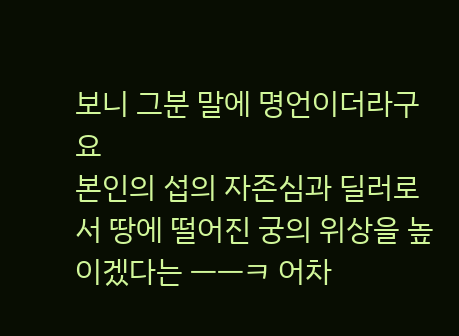보니 그분 말에 명언이더라구요
본인의 섭의 자존심과 딜러로서 땅에 떨어진 궁의 위상을 높이겠다는 ㅡㅡㅋ 어차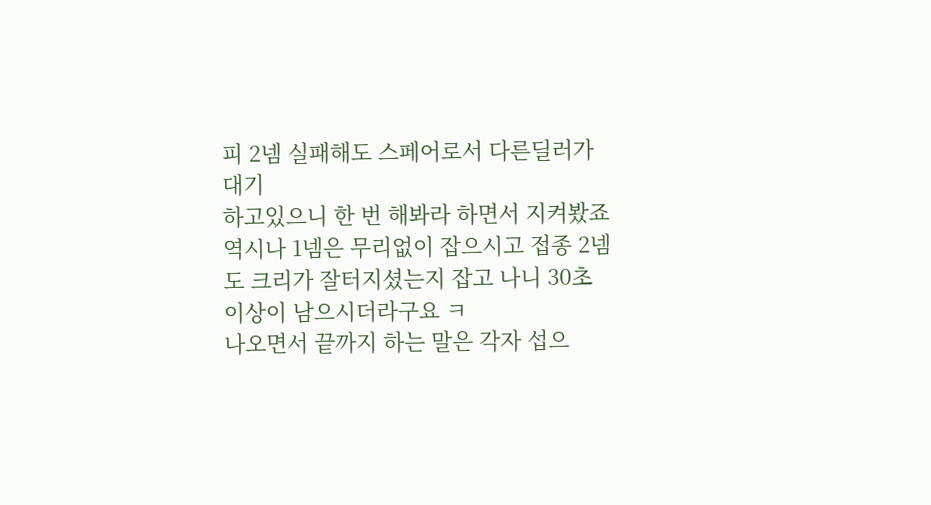피 2넴 실패해도 스페어로서 다른딜러가 대기
하고있으니 한 번 해봐라 하면서 지켜봤죠
역시나 1넴은 무리없이 잡으시고 접종 2넴도 크리가 잘터지셨는지 잡고 나니 30초 이상이 남으시더라구요 ㅋ
나오면서 끝까지 하는 말은 각자 섭으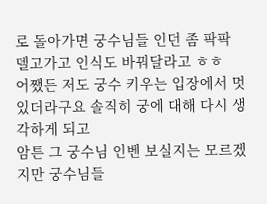로 돌아가면 궁수님들 인던 좀 팍팍 델고가고 인식도 바꿔달라고 ㅎㅎ
어쨌든 저도 궁수 키우는 입장에서 멋있더라구요 솔직히 궁에 대해 다시 생각하게 되고
암튼 그 궁수님 인벤 보실지는 모르겠지만 궁수님들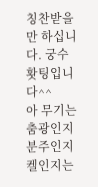칭찬받을만 하십니다. 궁수 홧팅입니다^^
아 무기는 춤광인지 분주인지 켈인지는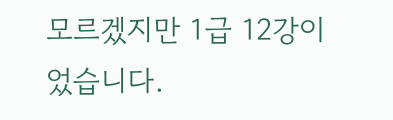모르겠지만 1급 12강이었습니다.